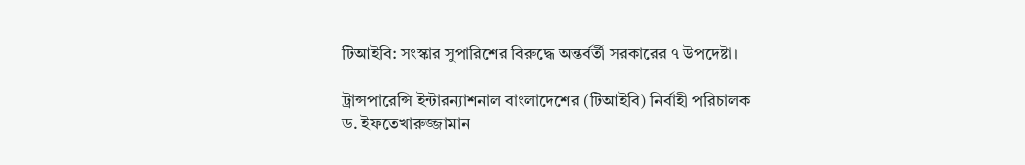টিআইবি: সংস্কার সুপারিশের বিরুদ্ধে অন্তর্বর্তী সরকারের ৭ উপদেষ্টা।

ট্রান্সপারেন্সি ইন্টারন্যাশনাল বাংলাদেশের (টিআইবি) নির্বাহী পরিচালক ড. ইফতেখারুজ্জামান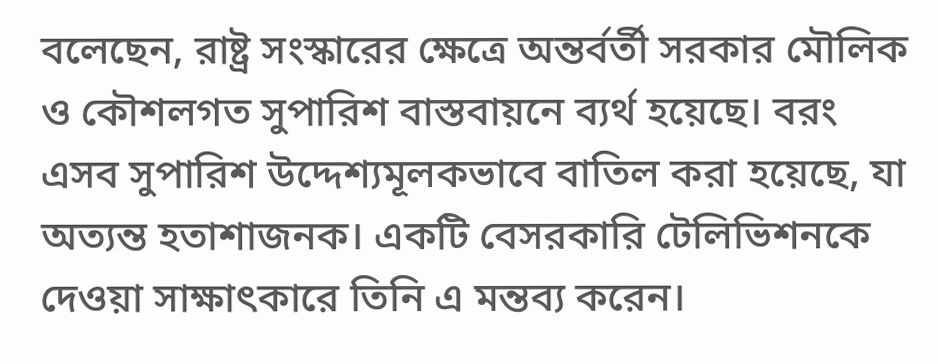বলেছেন, রাষ্ট্র সংস্কারের ক্ষেত্রে অন্তর্বর্তী সরকার মৌলিক ও কৌশলগত সুপারিশ বাস্তবায়নে ব্যর্থ হয়েছে। বরং এসব সুপারিশ উদ্দেশ্যমূলকভাবে বাতিল করা হয়েছে, যা অত্যন্ত হতাশাজনক। একটি বেসরকারি টেলিভিশনকে দেওয়া সাক্ষাৎকারে তিনি এ মন্তব্য করেন।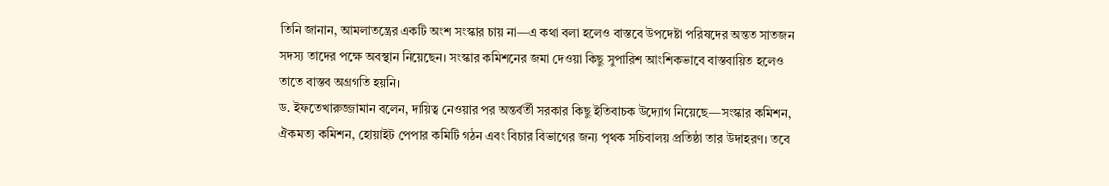তিনি জানান, আমলাতন্ত্রের একটি অংশ সংস্কার চায় না—এ কথা বলা হলেও বাস্তবে উপদেষ্টা পরিষদের অন্তত সাতজন সদস্য তাদের পক্ষে অবস্থান নিয়েছেন। সংস্কার কমিশনের জমা দেওয়া কিছু সুপারিশ আংশিকভাবে বাস্তবায়িত হলেও তাতে বাস্তব অগ্রগতি হয়নি।
ড. ইফতেখারুজ্জামান বলেন, দায়িত্ব নেওয়ার পর অন্তর্বর্তী সরকার কিছু ইতিবাচক উদ্যোগ নিয়েছে—সংস্কার কমিশন, ঐকমত্য কমিশন, হোয়াইট পেপার কমিটি গঠন এবং বিচার বিভাগের জন্য পৃথক সচিবালয় প্রতিষ্ঠা তার উদাহরণ। তবে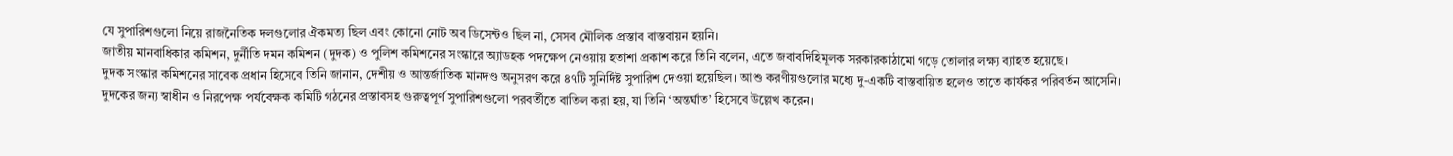যে সুপারিশগুলো নিয়ে রাজনৈতিক দলগুলোর ঐকমত্য ছিল এবং কোনো নোট অব ডিসেন্টও ছিল না, সেসব মৌলিক প্রস্তাব বাস্তবায়ন হয়নি।
জাতীয় মানবাধিকার কমিশন, দুর্নীতি দমন কমিশন (দুদক) ও পুলিশ কমিশনের সংস্কারে অ্যাডহক পদক্ষেপ নেওয়ায় হতাশা প্রকাশ করে তিনি বলেন, এতে জবাবদিহিমূলক সরকারকাঠামো গড়ে তোলার লক্ষ্য ব্যাহত হয়েছে।
দুদক সংস্কার কমিশনের সাবেক প্রধান হিসেবে তিনি জানান, দেশীয় ও আন্তর্জাতিক মানদণ্ড অনুসরণ করে ৪৭টি সুনির্দিষ্ট সুপারিশ দেওয়া হয়েছিল। আশু করণীয়গুলোর মধ্যে দু-একটি বাস্তবায়িত হলেও তাতে কার্যকর পরিবর্তন আসেনি। দুদকের জন্য স্বাধীন ও নিরপেক্ষ পর্যবেক্ষক কমিটি গঠনের প্রস্তাবসহ গুরুত্বপূর্ণ সুপারিশগুলো পরবর্তীতে বাতিল করা হয়, যা তিনি ‘অন্তর্ঘাত’ হিসেবে উল্লেখ করেন।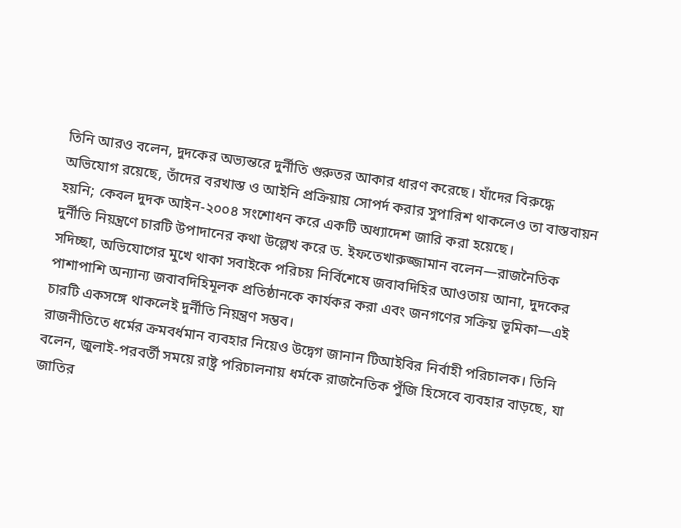তিনি আরও বলেন, দুদকের অভ্যন্তরে দুর্নীতি গুরুতর আকার ধারণ করেছে। যাঁদের বিরুদ্ধে অভিযোগ রয়েছে, তাঁদের বরখাস্ত ও আইনি প্রক্রিয়ায় সোপর্দ করার সুপারিশ থাকলেও তা বাস্তবায়ন হয়নি; কেবল দুদক আইন-২০০৪ সংশোধন করে একটি অধ্যাদেশ জারি করা হয়েছে।
দুর্নীতি নিয়ন্ত্রণে চারটি উপাদানের কথা উল্লেখ করে ড. ইফতেখারুজ্জামান বলেন—রাজনৈতিক সদিচ্ছা, অভিযোগের মুখে থাকা সবাইকে পরিচয় নির্বিশেষে জবাবদিহির আওতায় আনা, দুদকের পাশাপাশি অন্যান্য জবাবদিহিমূলক প্রতিষ্ঠানকে কার্যকর করা এবং জনগণের সক্রিয় ভূমিকা—এই চারটি একসঙ্গে থাকলেই দুর্নীতি নিয়ন্ত্রণ সম্ভব।
রাজনীতিতে ধর্মের ক্রমবর্ধমান ব্যবহার নিয়েও উদ্বেগ জানান টিআইবির নির্বাহী পরিচালক। তিনি বলেন, জুলাই-পরবর্তী সময়ে রাষ্ট্র পরিচালনায় ধর্মকে রাজনৈতিক পুঁজি হিসেবে ব্যবহার বাড়ছে, যা জাতির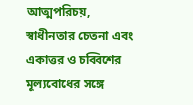আত্মপরিচয়, স্বাধীনতার চেতনা এবং একাত্তর ও চব্বিশের মূল্যবোধের সঙ্গে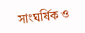সাংঘর্ষিক ও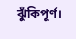ঝুঁকিপূর্ণ।